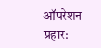ऑपरेशन प्रहार: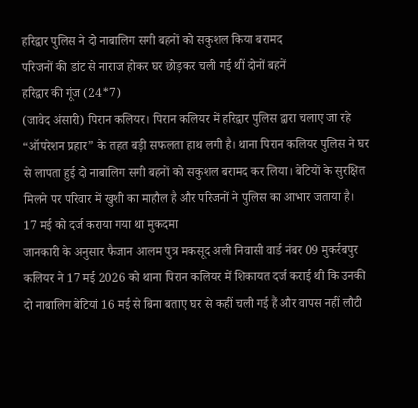हरिद्वार पुलिस ने दो नाबालिग सगी बहनों को सकुशल किया बरामद
परिजनों की डांट से नाराज होकर घर छोड़कर चली गई थीं दोनों बहनें
हरिद्वार की गूंज (24*7)
(जावेद अंसारी) पिरान कलियर। पिरान कलियर में हरिद्वार पुलिस द्वारा चलाए जा रहे “ऑपरेशन प्रहार” के तहत बड़ी सफलता हाथ लगी है। थाना पिरान कलियर पुलिस ने घर से लापता हुई दो नाबालिग सगी बहनों को सकुशल बरामद कर लिया। बेटियों के सुरक्षित मिलने पर परिवार में खुशी का माहौल है और परिजनों ने पुलिस का आभार जताया है।
17 मई को दर्ज कराया गया था मुकदमा
जानकारी के अनुसार फैजान आलम पुत्र मकसूद अली निवासी वार्ड नंबर 09 मुकर्रबपुर कलियर ने 17 मई 2026 को थाना पिरान कलियर में शिकायत दर्ज कराई थी कि उनकी दो नाबालिग बेटियां 16 मई से बिना बताए घर से कहीं चली गई हैं और वापस नहीं लौटी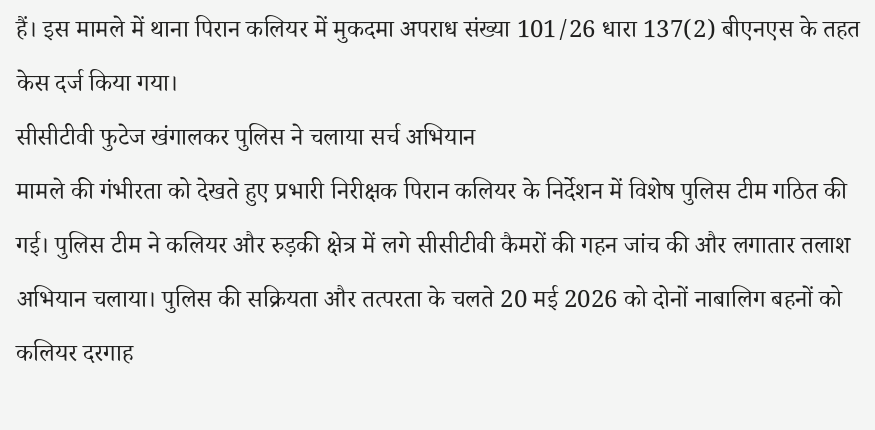हैं। इस मामले में थाना पिरान कलियर में मुकदमा अपराध संख्या 101/26 धारा 137(2) बीएनएस के तहत केस दर्ज किया गया।
सीसीटीवी फुटेज खंगालकर पुलिस ने चलाया सर्च अभियान
मामले की गंभीरता को देखते हुए प्रभारी निरीक्षक पिरान कलियर के निर्देशन में विशेष पुलिस टीम गठित की गई। पुलिस टीम ने कलियर और रुड़की क्षेत्र में लगे सीसीटीवी कैमरों की गहन जांच की और लगातार तलाश अभियान चलाया। पुलिस की सक्रियता और तत्परता के चलते 20 मई 2026 को दोनों नाबालिग बहनों को कलियर दरगाह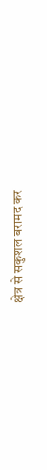क्षेत्र से सकुशल बरामद कर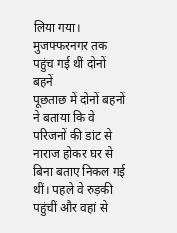लिया गया।
मुजफ्फरनगर तक पहुंच गई थीं दोनों बहनें
पूछताछ में दोनों बहनों ने बताया कि वे परिजनों की डांट से नाराज होकर घर से बिना बताए निकल गई थीं। पहले वे रुड़की पहुंचीं और वहां से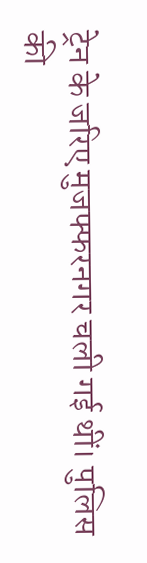ट्रेन के जरिए मुजफ्फरनगर चली गई थीं। पुलिस की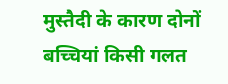मुस्तैदी के कारण दोनों बच्चियां किसी गलत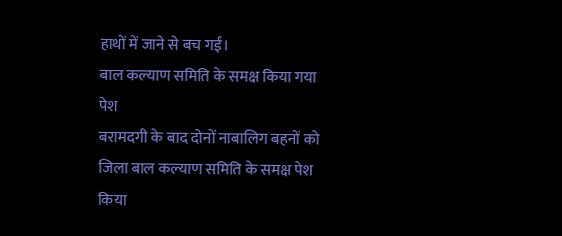हाथों में जाने से बच गईं।
बाल कल्याण समिति के समक्ष किया गया पेश
बरामदगी के बाद दोनों नाबालिग बहनों को जिला बाल कल्याण समिति के समक्ष पेश किया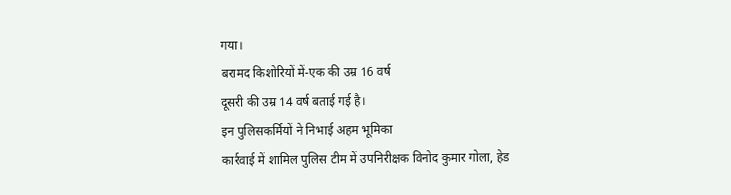गया।
बरामद किशोरियों में-एक की उम्र 16 वर्ष
दूसरी की उम्र 14 वर्ष बताई गई है।
इन पुलिसकर्मियों ने निभाई अहम भूमिका
कार्रवाई में शामिल पुलिस टीम में उपनिरीक्षक विनोद कुमार गोला, हेड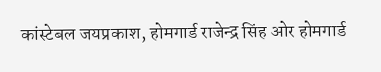कांस्टेबल जयप्रकाश, होमगार्ड राजेन्द्र सिंह ओर होमगार्ड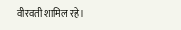वीरवती शामिल रहे।